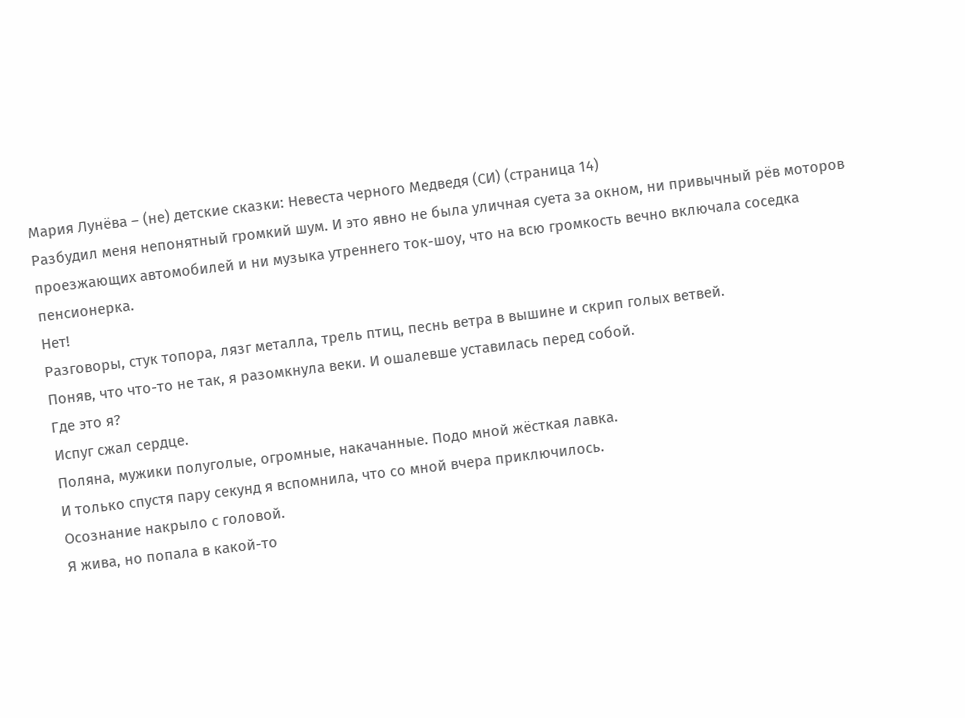Мария Лунёва – (не) детские сказки: Невеста черного Медведя (СИ) (страница 14)
Разбудил меня непонятный громкий шум. И это явно не была уличная суета за окном, ни привычный рёв моторов проезжающих автомобилей и ни музыка утреннего ток-шоу, что на всю громкость вечно включала соседка пенсионерка.
Нет!
Разговоры, стук топора, лязг металла, трель птиц, песнь ветра в вышине и скрип голых ветвей.
Поняв, что что-то не так, я разомкнула веки. И ошалевше уставилась перед собой.
Где это я?
Испуг сжал сердце.
Поляна, мужики полуголые, огромные, накачанные. Подо мной жёсткая лавка.
И только спустя пару секунд я вспомнила, что со мной вчера приключилось.
Осознание накрыло с головой.
Я жива, но попала в какой-то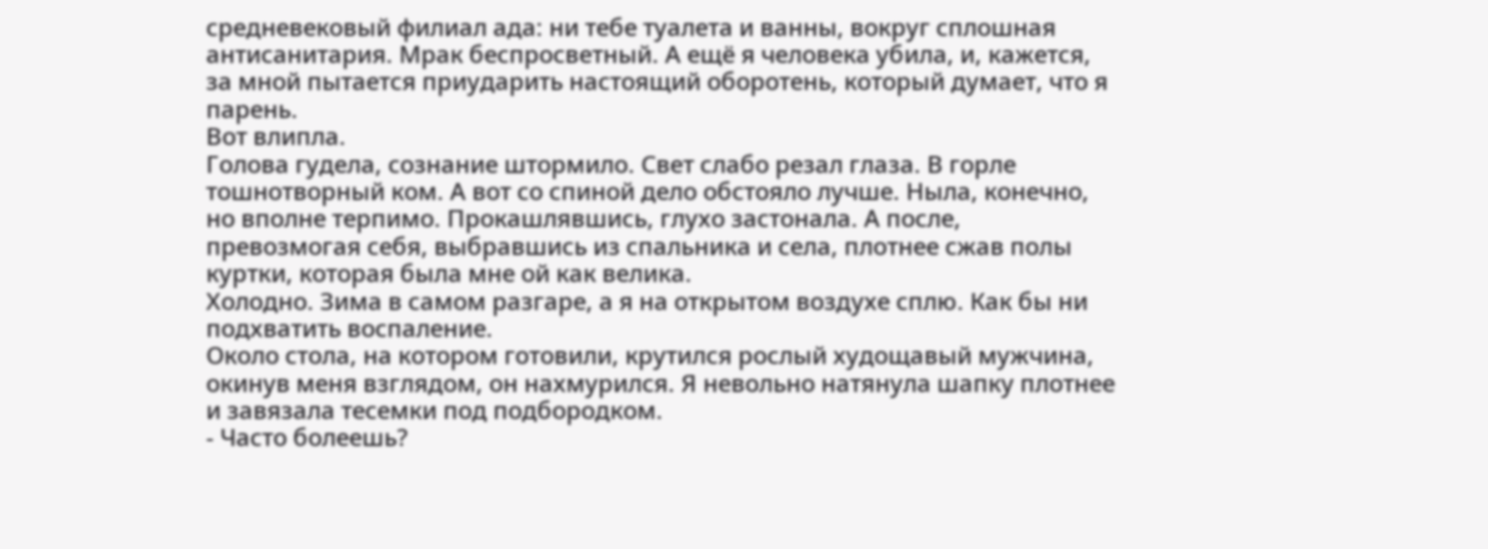средневековый филиал ада: ни тебе туалета и ванны, вокруг сплошная антисанитария. Мрак беспросветный. А ещё я человека убила, и, кажется, за мной пытается приударить настоящий оборотень, который думает, что я парень.
Вот влипла.
Голова гудела, сознание штормило. Свет слабо резал глаза. В горле тошнотворный ком. А вот со спиной дело обстояло лучше. Ныла, конечно, но вполне терпимо. Прокашлявшись, глухо застонала. А после, превозмогая себя, выбравшись из спальника и села, плотнее сжав полы куртки, которая была мне ой как велика.
Холодно. Зима в самом разгаре, а я на открытом воздухе сплю. Как бы ни подхватить воспаление.
Около стола, на котором готовили, крутился рослый худощавый мужчина, окинув меня взглядом, он нахмурился. Я невольно натянула шапку плотнее и завязала тесемки под подбородком.
- Часто болеешь?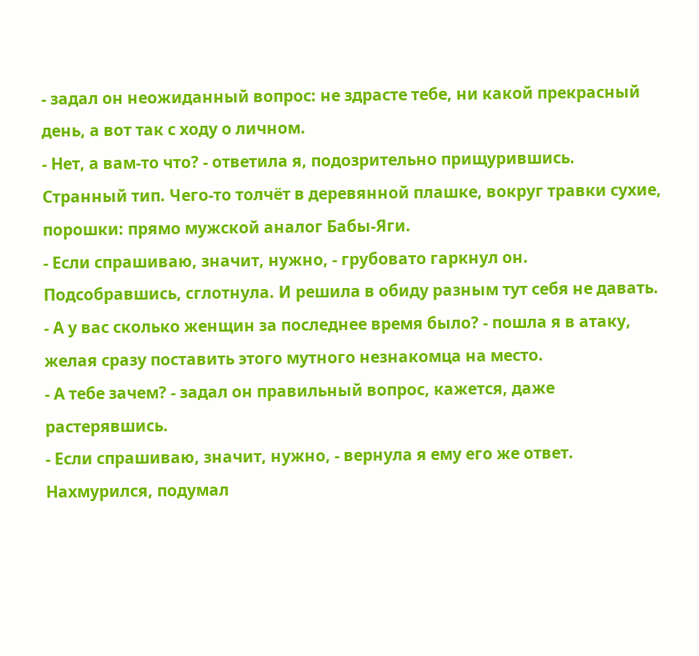- задал он неожиданный вопрос: не здрасте тебе, ни какой прекрасный день, а вот так с ходу о личном.
- Нет, а вам-то что? - ответила я, подозрительно прищурившись.
Странный тип. Чего-то толчёт в деревянной плашке, вокруг травки сухие, порошки: прямо мужской аналог Бабы-Яги.
- Если спрашиваю, значит, нужно, - грубовато гаркнул он.
Подсобравшись, сглотнула. И решила в обиду разным тут себя не давать.
- А у вас сколько женщин за последнее время было? - пошла я в атаку, желая сразу поставить этого мутного незнакомца на место.
- А тебе зачем? - задал он правильный вопрос, кажется, даже растерявшись.
- Если спрашиваю, значит, нужно, - вернула я ему его же ответ. Нахмурился, подумал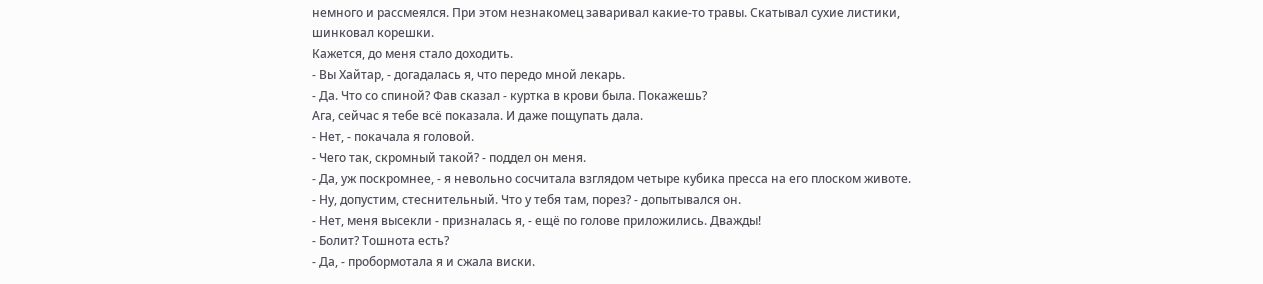немного и рассмеялся. При этом незнакомец заваривал какие-то травы. Скатывал сухие листики, шинковал корешки.
Кажется, до меня стало доходить.
- Вы Хайтар, - догадалась я, что передо мной лекарь.
- Да. Что со спиной? Фав сказал - куртка в крови была. Покажешь?
Ага, сейчас я тебе всё показала. И даже пощупать дала.
- Нет, - покачала я головой.
- Чего так, скромный такой? - поддел он меня.
- Да, уж поскромнее, - я невольно сосчитала взглядом четыре кубика пресса на его плоском животе.
- Ну, допустим, стеснительный. Что у тебя там, порез? - допытывался он.
- Нет, меня высекли - призналась я, - ещё по голове приложились. Дважды!
- Болит? Тошнота есть?
- Да, - пробормотала я и сжала виски.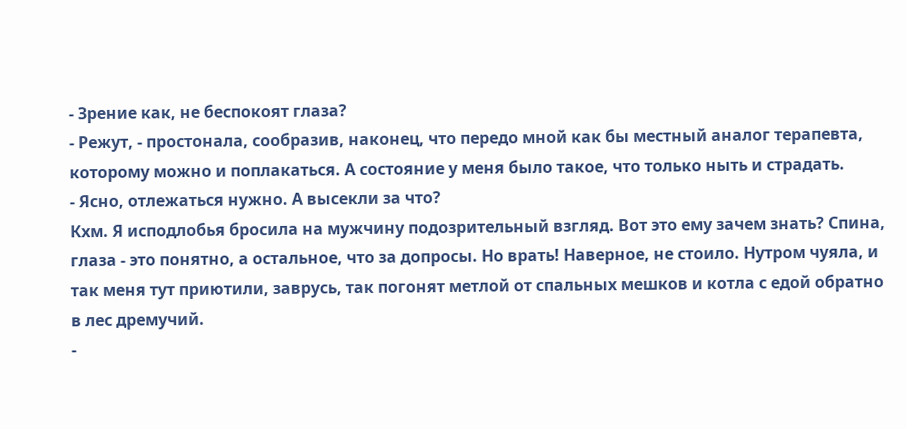- Зрение как, не беспокоят глаза?
- Режут, - простонала, сообразив, наконец, что передо мной как бы местный аналог терапевта, которому можно и поплакаться. А состояние у меня было такое, что только ныть и страдать.
- Ясно, отлежаться нужно. А высекли за что?
Кхм. Я исподлобья бросила на мужчину подозрительный взгляд. Вот это ему зачем знать? Спина, глаза - это понятно, а остальное, что за допросы. Но врать! Наверное, не стоило. Нутром чуяла, и так меня тут приютили, заврусь, так погонят метлой от спальных мешков и котла с едой обратно в лес дремучий.
-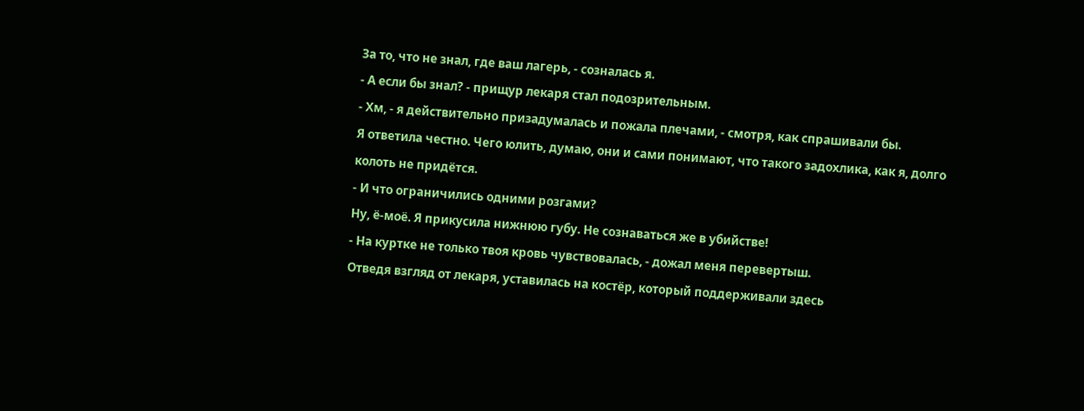За то, что не знал, где ваш лагерь, - созналась я.
- А если бы знал? - прищур лекаря стал подозрительным.
- Хм, - я действительно призадумалась и пожала плечами, - смотря, как спрашивали бы.
Я ответила честно. Чего юлить, думаю, они и сами понимают, что такого задохлика, как я, долго колоть не придётся.
- И что ограничились одними розгами?
Ну, ё-моё. Я прикусила нижнюю губу. Не сознаваться же в убийстве!
- На куртке не только твоя кровь чувствовалась, - дожал меня перевертыш.
Отведя взгляд от лекаря, уставилась на костёр, который поддерживали здесь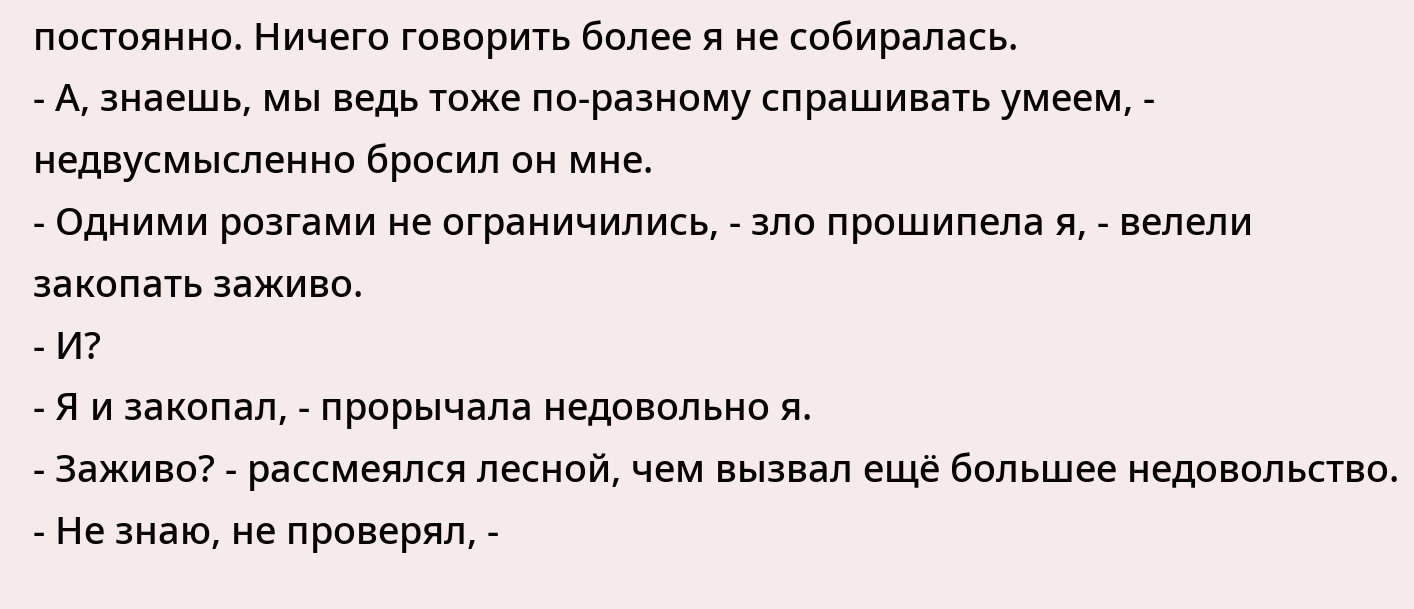постоянно. Ничего говорить более я не собиралась.
- А, знаешь, мы ведь тоже по-разному спрашивать умеем, - недвусмысленно бросил он мне.
- Одними розгами не ограничились, - зло прошипела я, - велели закопать заживо.
- И?
- Я и закопал, - прорычала недовольно я.
- Заживо? - рассмеялся лесной, чем вызвал ещё большее недовольство.
- Не знаю, не проверял, -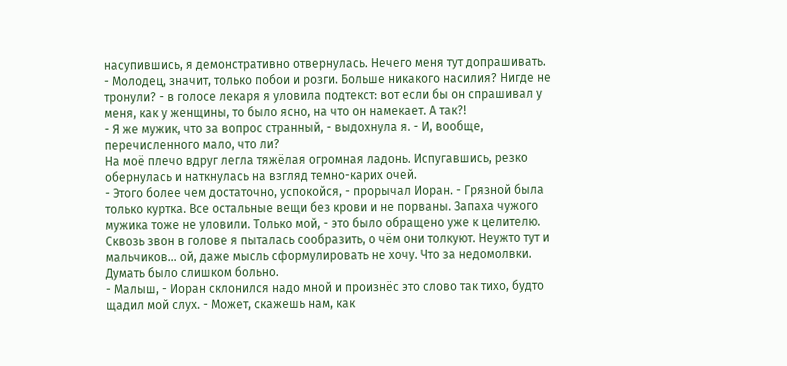насупившись, я демонстративно отвернулась. Нечего меня тут допрашивать.
- Молодец, значит, только побои и розги. Больше никакого насилия? Нигде не тронули? - в голосе лекаря я уловила подтекст: вот если бы он спрашивал у меня, как у женщины, то было ясно, на что он намекает. А так?!
- Я же мужик, что за вопрос странный, - выдохнула я. - И, вообще, перечисленного мало, что ли?
На моё плечо вдруг легла тяжёлая огромная ладонь. Испугавшись, резко обернулась и наткнулась на взгляд темно-карих очей.
- Этого более чем достаточно, успокойся, - прорычал Иоран. - Грязной была только куртка. Все остальные вещи без крови и не порваны. Запаха чужого мужика тоже не уловили. Только мой, - это было обращено уже к целителю. Сквозь звон в голове я пыталась сообразить, о чём они толкуют. Неужто тут и мальчиков… ой, даже мысль сформулировать не хочу. Что за недомолвки.
Думать было слишком больно.
- Малыш, - Иоран склонился надо мной и произнёс это слово так тихо, будто щадил мой слух. - Может, скажешь нам, как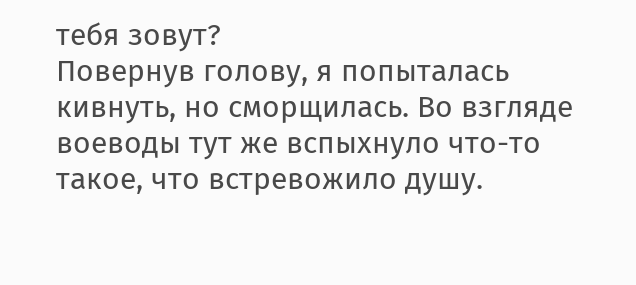тебя зовут?
Повернув голову, я попыталась кивнуть, но сморщилась. Во взгляде воеводы тут же вспыхнуло что-то такое, что встревожило душу.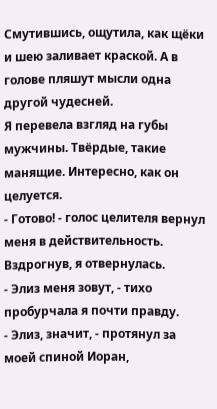Смутившись, ощутила, как щёки и шею заливает краской. А в голове пляшут мысли одна другой чудесней.
Я перевела взгляд на губы мужчины. Твёрдые, такие манящие. Интересно, как он целуется.
- Готово! - голос целителя вернул меня в действительность.
Вздрогнув, я отвернулась.
- Элиз меня зовут, - тихо пробурчала я почти правду.
- Элиз, значит, - протянул за моей спиной Иоран,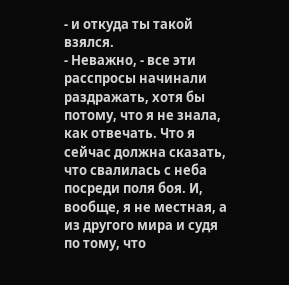- и откуда ты такой взялся.
- Неважно, - все эти расспросы начинали раздражать, хотя бы потому, что я не знала, как отвечать. Что я сейчас должна сказать, что свалилась с неба посреди поля боя. И, вообще, я не местная, а из другого мира и судя по тому, что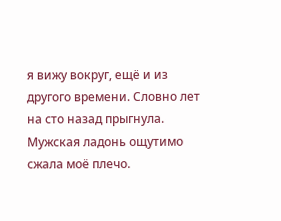я вижу вокруг, ещё и из другого времени. Словно лет на сто назад прыгнула.
Мужская ладонь ощутимо сжала моё плечо.